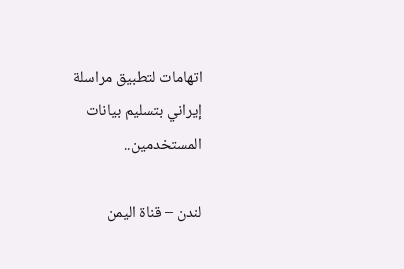اتهامات لتطبيق مراسلة إيراني بتسليم بيانات المستخدمين..

لندن – قناة اليمن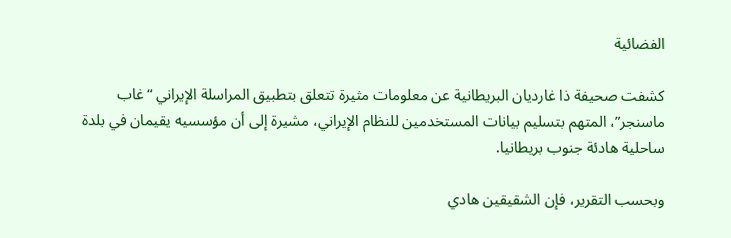الفضائية

كشفت صحيفة ذا غارديان البريطانية عن معلومات مثيرة تتعلق بتطبيق المراسلة الإيراني “غاب ماسنجر”، المتهم بتسليم بيانات المستخدمين للنظام الإيراني، مشيرة إلى أن مؤسسيه يقيمان في بلدة ساحلية هادئة جنوب بريطانيا.

وبحسب التقرير، فإن الشقيقين هادي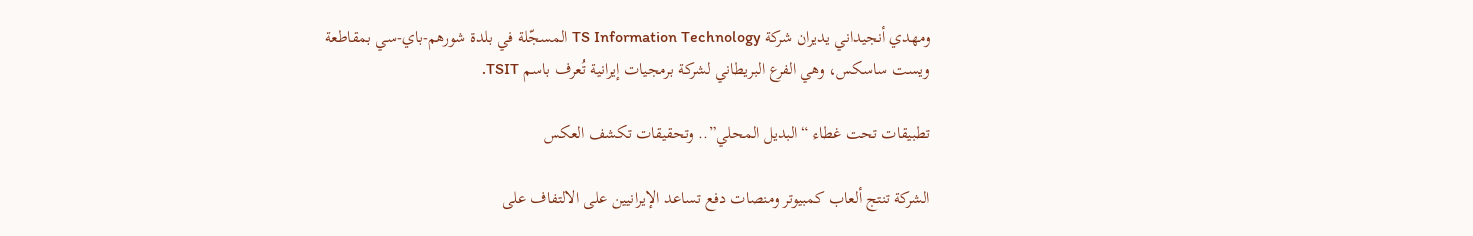ومهدي أنجيداني يديران شركة TS Information Technology المسجّلة في بلدة شورهم-باي-سي بمقاطعة ويست ساسكس، وهي الفرع البريطاني لشركة برمجيات إيرانية تُعرف باسم TSIT.

تطبيقات تحت غطاء “البديل المحلي”.. وتحقيقات تكشف العكس

الشركة تنتج ألعاب كمبيوتر ومنصات دفع تساعد الإيرانيين على الالتفاف على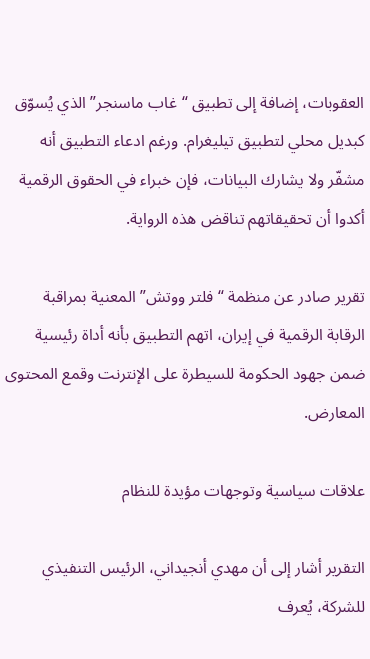العقوبات، إضافة إلى تطبيق “غاب ماسنجر” الذي يُسوّق كبديل محلي لتطبيق تيليغرام. ورغم ادعاء التطبيق أنه مشفّر ولا يشارك البيانات، فإن خبراء في الحقوق الرقمية أكدوا أن تحقيقاتهم تناقض هذه الرواية.

تقرير صادر عن منظمة “فلتر ووتش” المعنية بمراقبة الرقابة الرقمية في إيران، اتهم التطبيق بأنه أداة رئيسية ضمن جهود الحكومة للسيطرة على الإنترنت وقمع المحتوى المعارض.

علاقات سياسية وتوجهات مؤيدة للنظام

التقرير أشار إلى أن مهدي أنجيداني، الرئيس التنفيذي للشركة، يُعرف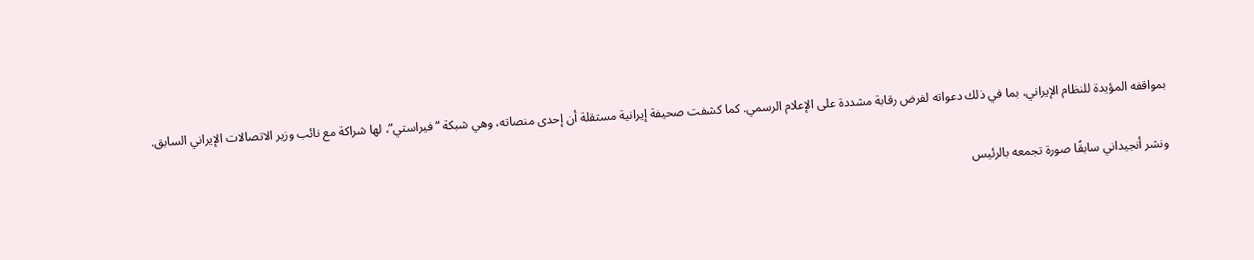بمواقفه المؤيدة للنظام الإيراني، بما في ذلك دعواته لفرض رقابة مشددة على الإعلام الرسمي. كما كشفت صحيفة إيرانية مستقلة أن إحدى منصاته، وهي شبكة “فيراستي”، لها شراكة مع نائب وزير الاتصالات الإيراني السابق.

ونشر أنجيداني سابقًا صورة تجمعه بالرئيس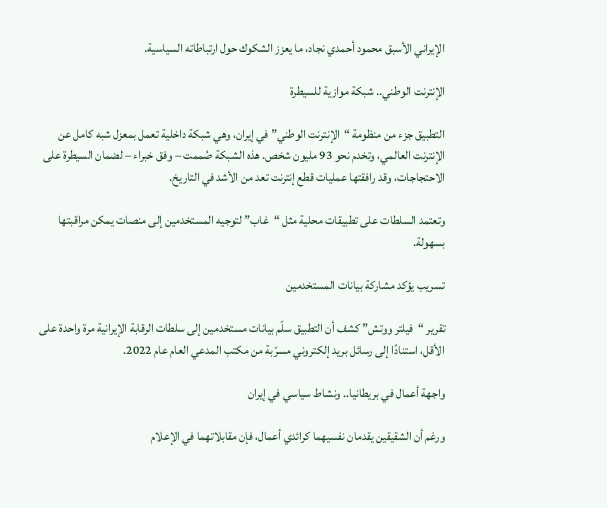الإيراني الأسبق محمود أحمدي نجاد، ما يعزز الشكوك حول ارتباطاته السياسية.

الإنترنت الوطني.. شبكة موازية للسيطرة

التطبيق جزء من منظومة “الإنترنت الوطني” في إيران، وهي شبكة داخلية تعمل بمعزل شبه كامل عن الإنترنت العالمي، وتخدم نحو 93 مليون شخص. هذه الشبكة صُممت – وفق خبراء – لضمان السيطرة على الاحتجاجات، وقد رافقتها عمليات قطع إنترنت تعد من الأشد في التاريخ.

وتعتمد السلطات على تطبيقات محلية مثل “غاب” لتوجيه المستخدمين إلى منصات يمكن مراقبتها بسهولة.

تسريب يؤكد مشاركة بيانات المستخدمين

تقرير “فيلتر ووتش” كشف أن التطبيق سلّم بيانات مستخدمين إلى سلطات الرقابة الإيرانية مرة واحدة على الأقل، استنادًا إلى رسائل بريد إلكتروني مسرّبة من مكتب المدعي العام عام 2022.

واجهة أعمال في بريطانيا.. ونشاط سياسي في إيران

ورغم أن الشقيقين يقدمان نفسيهما كرائدي أعمال، فإن مقابلاتهما في الإعلام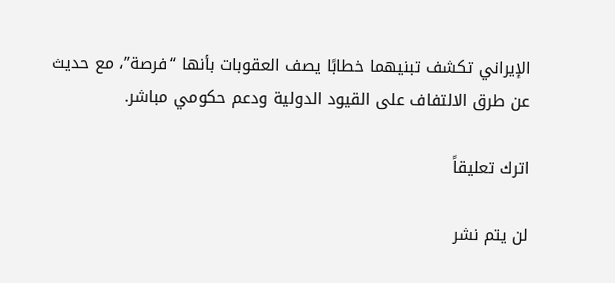الإيراني تكشف تبنيهما خطابًا يصف العقوبات بأنها “فرصة”، مع حديث عن طرق الالتفاف على القيود الدولية ودعم حكومي مباشر.

اترك تعليقاً

لن يتم نشر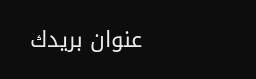عنوان بريدك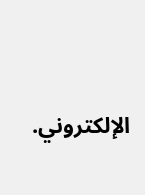الإلكتروني.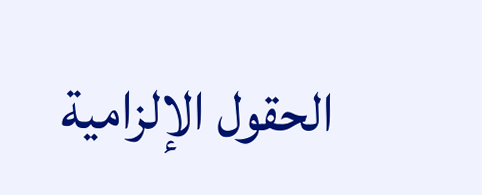الحقول الإلزامية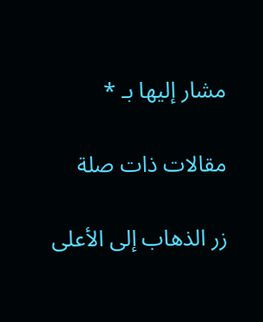مشار إليها بـ *

مقالات ذات صلة

زر الذهاب إلى الأعلى